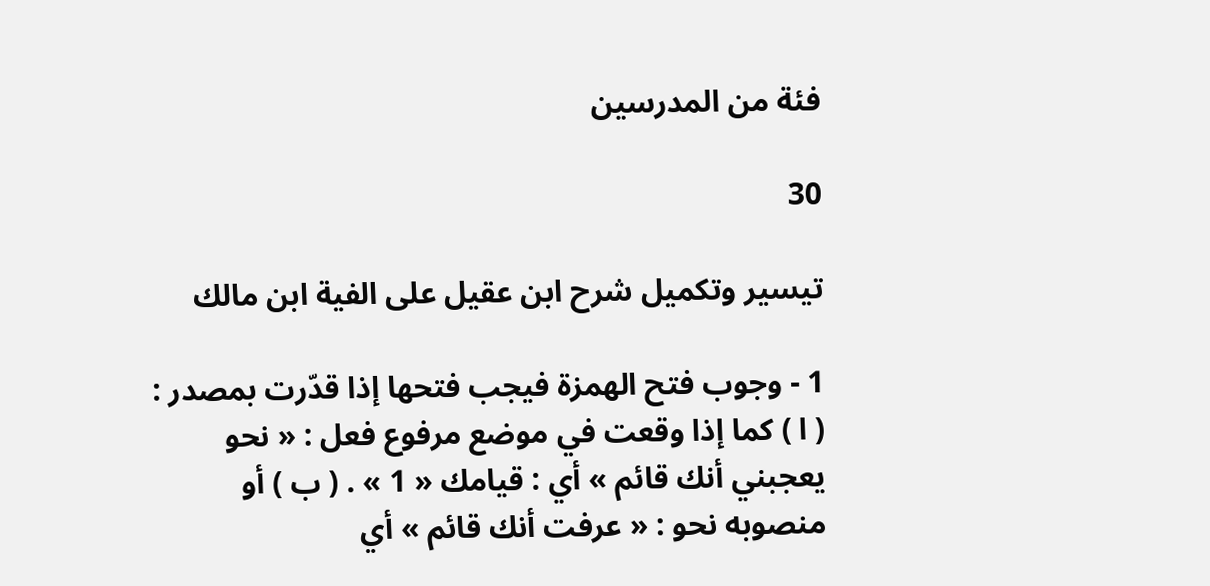فئة من المدرسين

30

تيسير وتكميل شرح ابن عقيل على الفية ابن مالك

1 - وجوب فتح الهمزة فيجب فتحها إذا قدّرت بمصدر : ( ا ) كما إذا وقعت في موضع مرفوع فعل : « نحو يعجبني أنك قائم » أي : قيامك « 1 » . ( ب ) أو منصوبه نحو : « عرفت أنك قائم » أي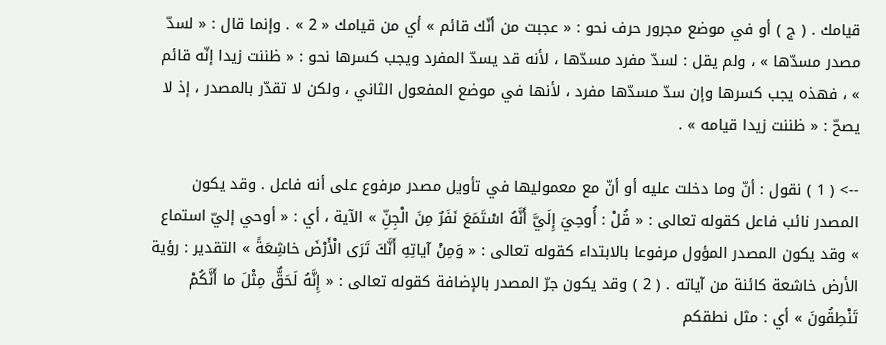قيامك . ( ج ) أو في موضع مجرور حرف نحو : « عجبت من أنّك قائم » أي من قيامك « 2 » . وإنما قال : « لسدّ مصدر مسدّها » ، ولم يقل : لسدّ مفرد مسدّها ، لأنه قد يسدّ المفرد ويجب كسرها نحو : « ظننت زيدا إنّه قائم » ، فهذه يجب كسرها وإن سدّ مسدّها مفرد ، لأنها في موضع المفعول الثاني ، ولكن لا تقدّر بالمصدر ، إذ لا يصحّ : « ظننت زيدا قيامه » .

--> ( 1 ) نقول : أنّ وما دخلت عليه أو أنّ مع معموليها في تأويل مصدر مرفوع على أنه فاعل . وقد يكون المصدر نائب فاعل كقوله تعالى : « قُلْ : أُوحِيَ إِلَيَّ أَنَّهُ اسْتَمَعَ نَفَرٌ مِنَ الْجِنِّ » الآية ، أي : « أوحي إليّ استماع » وقد يكون المصدر المؤول مرفوعا بالابتداء كقوله تعالى : « وَمِنْ آياتِهِ أَنَّكَ تَرَى الْأَرْضَ خاشِعَةً » التقدير : رؤية الأرض خاشعة كائنة من آياته . ( 2 ) وقد يكون جرّ المصدر بالإضافة كقوله تعالى : « إِنَّهُ لَحَقٌّ مِثْلَ ما أَنَّكُمْ تَنْطِقُونَ » أي : مثل نطقكم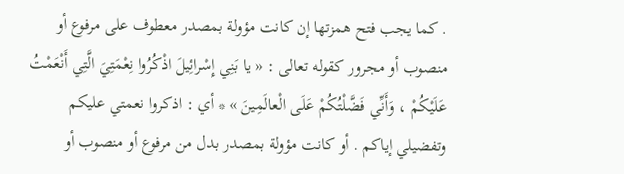. كما يجب فتح همزتها إن كانت مؤولة بمصدر معطوف على مرفوع أو منصوب أو مجرور كقوله تعالى : « يا بَنِي إِسْرائِيلَ اذْكُرُوا نِعْمَتِيَ الَّتِي أَنْعَمْتُ عَلَيْكُمْ ، وَأَنِّي فَضَّلْتُكُمْ عَلَى الْعالَمِينَ » * أي : اذكروا نعمتي عليكم وتفضيلي إياكم . أو كانت مؤولة بمصدر بدل من مرفوع أو منصوب أو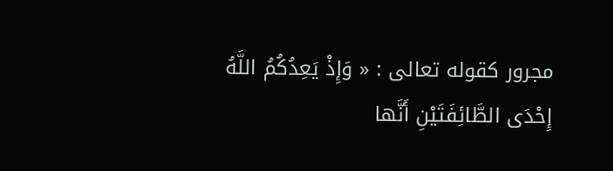مجرور كقوله تعالى : « وَإِذْ يَعِدُكُمُ اللَّهُ إِحْدَى الطَّائِفَتَيْنِ أَنَّها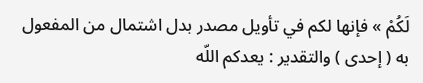لَكُمْ » فإنها لكم في تأويل مصدر بدل اشتمال من المفعول به ( إحدى ) والتقدير : يعدكم اللّه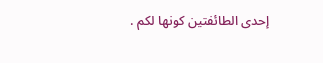إحدى الطائفتين كونها لكم .